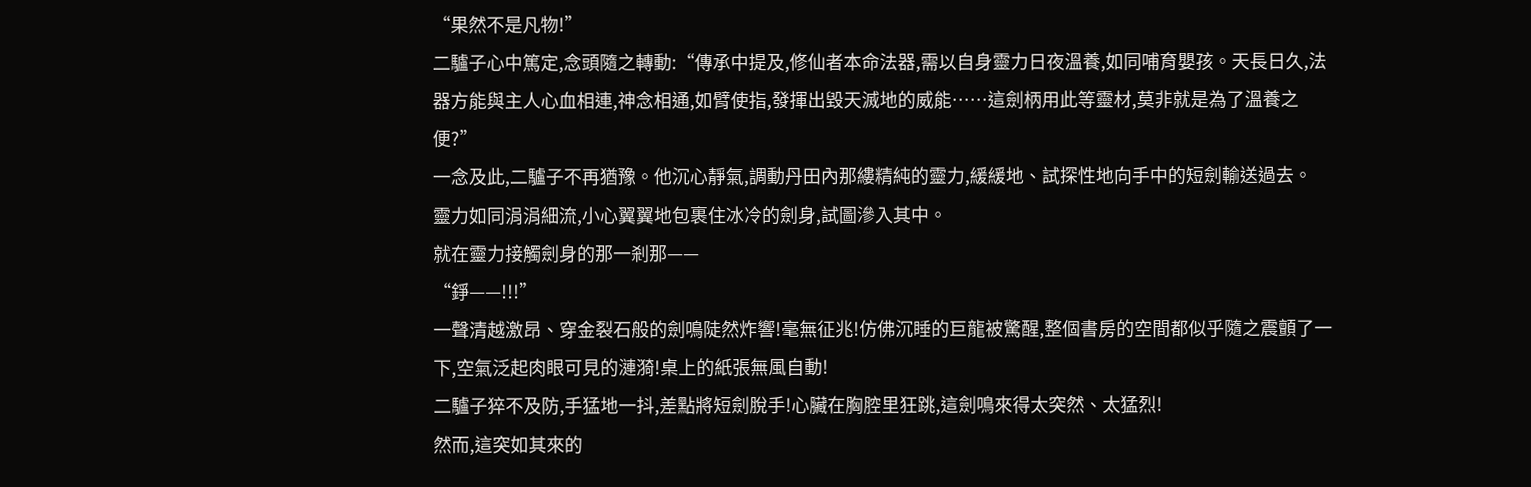“果然不是凡物!”
二驢子心中篤定,念頭隨之轉動:“傳承中提及,修仙者本命法器,需以自身靈力日夜溫養,如同哺育嬰孩。天長日久,法器方能與主人心血相連,神念相通,如臂使指,發揮出毀天滅地的威能……這劍柄用此等靈材,莫非就是為了溫養之便?”
一念及此,二驢子不再猶豫。他沉心靜氣,調動丹田內那縷精純的靈力,緩緩地、試探性地向手中的短劍輸送過去。
靈力如同涓涓細流,小心翼翼地包裹住冰冷的劍身,試圖滲入其中。
就在靈力接觸劍身的那一剎那——
“錚——!!!”
一聲清越激昂、穿金裂石般的劍鳴陡然炸響!毫無征兆!仿佛沉睡的巨龍被驚醒,整個書房的空間都似乎隨之震顫了一下,空氣泛起肉眼可見的漣漪!桌上的紙張無風自動!
二驢子猝不及防,手猛地一抖,差點將短劍脫手!心臟在胸腔里狂跳,這劍鳴來得太突然、太猛烈!
然而,這突如其來的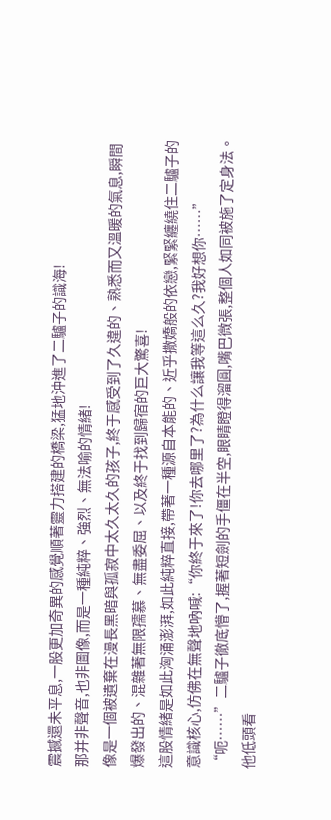震撼還未平息,一股更加奇異的感覺順著靈力搭建的橋梁,猛地沖進了二驢子的識海!
那并非聲音,也非圖像,而是一種純粹、強烈、無法喻的情緒!
像是一個被遺棄在漫長黑暗與孤寂中太久太久的孩子,終于感受到了久違的、熟悉而又溫暖的氣息,瞬間爆發出的、混雜著無限孺慕、無盡委屈、以及終于找到歸宿的巨大驚喜!
這股情緒是如此洶涌澎湃,如此純粹直接,帶著一種源自本能的、近乎撒嬌般的依戀,緊緊纏繞住二驢子的意識核心,仿佛在無聲地吶喊:“你終于來了!你去哪里了?為什么讓我等這么久?我好想你……”
“呃……”二驢子徹底懵了,握著短劍的手僵在半空,眼睛瞪得溜圓,嘴巴微張,整個人如同被施了定身法。
他低頭看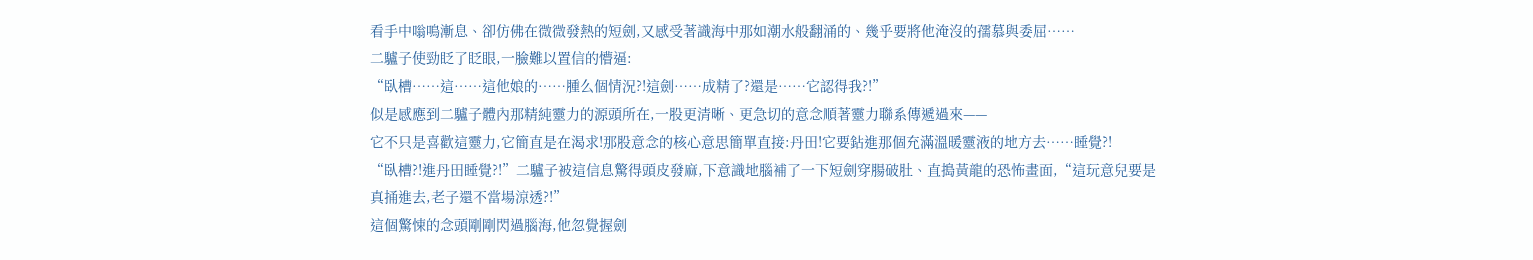看手中嗡鳴漸息、卻仿佛在微微發熱的短劍,又感受著識海中那如潮水般翻涌的、幾乎要將他淹沒的孺慕與委屈……
二驢子使勁眨了眨眼,一臉難以置信的懵逼:
“臥槽……這……這他娘的……腫么個情況?!這劍……成精了?還是……它認得我?!”
似是感應到二驢子體內那精純靈力的源頭所在,一股更清晰、更急切的意念順著靈力聯系傳遞過來——
它不只是喜歡這靈力,它簡直是在渴求!那股意念的核心意思簡單直接:丹田!它要鉆進那個充滿溫暖靈液的地方去……睡覺?!
“臥槽?!進丹田睡覺?!”二驢子被這信息驚得頭皮發麻,下意識地腦補了一下短劍穿腸破肚、直搗黃龍的恐怖畫面,“這玩意兒要是真捅進去,老子還不當場涼透?!”
這個驚悚的念頭剛剛閃過腦海,他忽覺握劍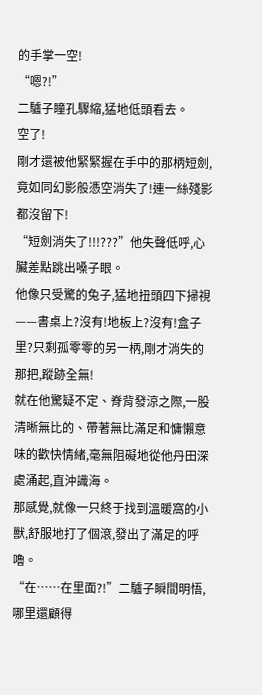的手掌一空!
“嗯?!”
二驢子瞳孔驟縮,猛地低頭看去。
空了!
剛才還被他緊緊握在手中的那柄短劍,竟如同幻影般憑空消失了!連一絲殘影都沒留下!
“短劍消失了!!!???”他失聲低呼,心臟差點跳出嗓子眼。
他像只受驚的兔子,猛地扭頭四下掃視——書桌上?沒有!地板上?沒有!盒子里?只剩孤零零的另一柄,剛才消失的那把,蹤跡全無!
就在他驚疑不定、脊背發涼之際,一股清晰無比的、帶著無比滿足和慵懶意味的歡快情緒,毫無阻礙地從他丹田深處涌起,直沖識海。
那感覺,就像一只終于找到溫暖窩的小獸,舒服地打了個滾,發出了滿足的呼嚕。
“在……在里面?!”二驢子瞬間明悟,哪里還顧得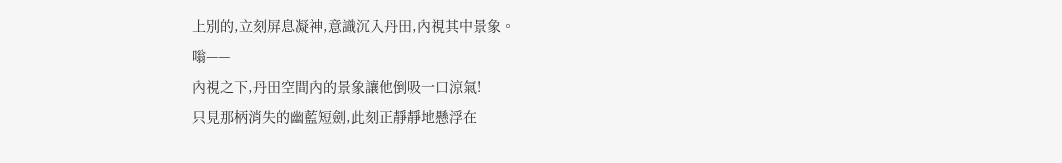上別的,立刻屏息凝神,意識沉入丹田,內視其中景象。
嗡——
內視之下,丹田空間內的景象讓他倒吸一口涼氣!
只見那柄消失的幽藍短劍,此刻正靜靜地懸浮在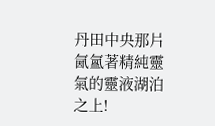丹田中央那片氤氳著精純靈氣的靈液湖泊之上!